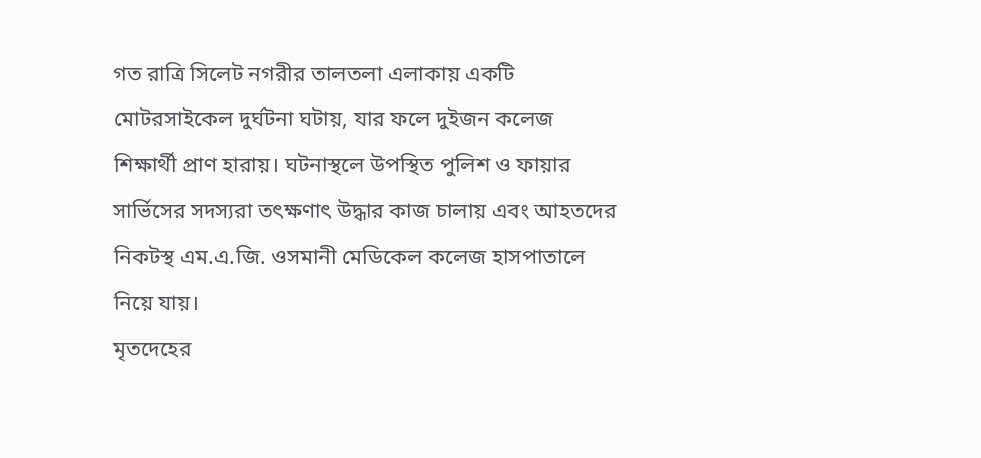গত রাত্রি সিলেট নগরীর তালতলা এলাকায় একটি মোটরসাইকেল দুর্ঘটনা ঘটায়, যার ফলে দুইজন কলেজ শিক্ষার্থী প্রাণ হারায়। ঘটনাস্থলে উপস্থিত পুলিশ ও ফায়ার সার্ভিসের সদস্যরা তৎক্ষণাৎ উদ্ধার কাজ চালায় এবং আহতদের নিকটস্থ এম.এ.জি. ওসমানী মেডিকেল কলেজ হাসপাতালে নিয়ে যায়।
মৃতদেহের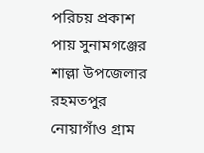পরিচয় প্রকাশ পায় সুনামগঞ্জের শাল্লা উপজেলার রহমতপুর নোয়াগাঁও গ্রাম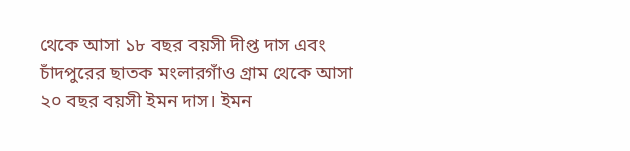থেকে আসা ১৮ বছর বয়সী দীপ্ত দাস এবং চাঁদপুরের ছাতক মংলারগাঁও গ্রাম থেকে আসা ২০ বছর বয়সী ইমন দাস। ইমন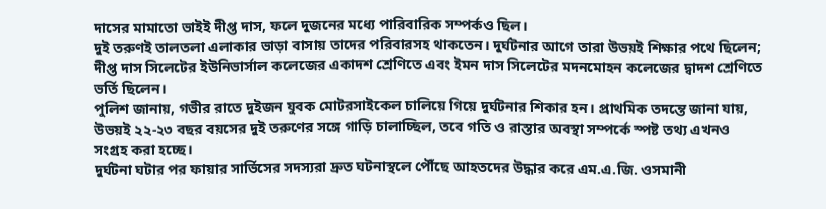দাসের মামাতো ভাইই দীপ্ত দাস, ফলে দুজনের মধ্যে পারিবারিক সম্পর্কও ছিল।
দুই তরুণই তালতলা এলাকার ভাড়া বাসায় তাদের পরিবারসহ থাকতেন। দুর্ঘটনার আগে তারা উভয়ই শিক্ষার পথে ছিলেন; দীপ্ত দাস সিলেটের ইউনিভার্সাল কলেজের একাদশ শ্রেণিতে এবং ইমন দাস সিলেটের মদনমোহন কলেজের দ্বাদশ শ্রেণিতে ভর্তি ছিলেন।
পুলিশ জানায়, গভীর রাতে দুইজন যুবক মোটরসাইকেল চালিয়ে গিয়ে দুর্ঘটনার শিকার হন। প্রাথমিক তদন্তে জানা যায়, উভয়ই ২২-২৩ বছর বয়সের দুই তরুণের সঙ্গে গাড়ি চালাচ্ছিল, তবে গতি ও রাস্তার অবস্থা সম্পর্কে স্পষ্ট তথ্য এখনও সংগ্রহ করা হচ্ছে।
দুর্ঘটনা ঘটার পর ফায়ার সার্ভিসের সদস্যরা দ্রুত ঘটনাস্থলে পৌঁছে আহতদের উদ্ধার করে এম.এ.জি. ওসমানী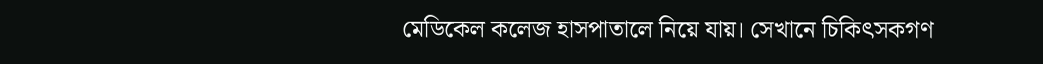মেডিকেল কলেজ হাসপাতালে নিয়ে যায়। সেখানে চিকিৎসকগণ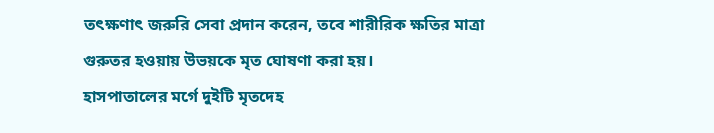তৎক্ষণাৎ জরুরি সেবা প্রদান করেন, তবে শারীরিক ক্ষতির মাত্রা গুরুতর হওয়ায় উভয়কে মৃত ঘোষণা করা হয়।
হাসপাতালের মর্গে দুইটি মৃতদেহ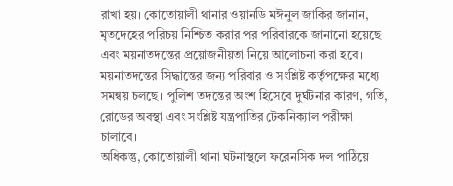রাখা হয়। কোতোয়ালী থানার ওয়ানডি মঈনুল জাকির জানান, মৃতদেহের পরিচয় নিশ্চিত করার পর পরিবারকে জানানো হয়েছে এবং ময়নাতদন্তের প্রয়োজনীয়তা নিয়ে আলোচনা করা হবে।
ময়নাতদন্তের সিদ্ধান্তের জন্য পরিবার ও সংশ্লিষ্ট কর্তৃপক্ষের মধ্যে সমন্বয় চলছে। পুলিশ তদন্তের অংশ হিসেবে দুর্ঘটনার কারণ, গতি, রোডের অবস্থা এবং সংশ্লিষ্ট যন্ত্রপাতির টেকনিক্যাল পরীক্ষা চালাবে।
অধিকন্তু, কোতোয়ালী থানা ঘটনাস্থলে ফরেনসিক দল পাঠিয়ে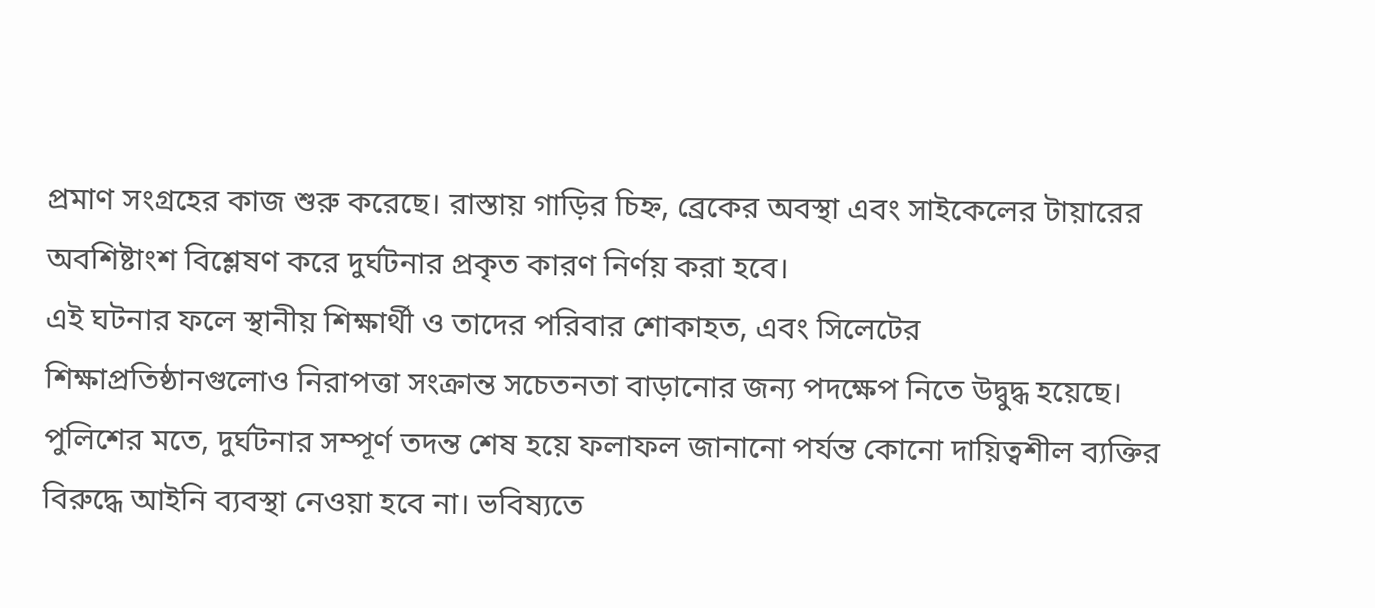প্রমাণ সংগ্রহের কাজ শুরু করেছে। রাস্তায় গাড়ির চিহ্ন, ব্রেকের অবস্থা এবং সাইকেলের টায়ারের অবশিষ্টাংশ বিশ্লেষণ করে দুর্ঘটনার প্রকৃত কারণ নির্ণয় করা হবে।
এই ঘটনার ফলে স্থানীয় শিক্ষার্থী ও তাদের পরিবার শোকাহত, এবং সিলেটের শিক্ষাপ্রতিষ্ঠানগুলোও নিরাপত্তা সংক্রান্ত সচেতনতা বাড়ানোর জন্য পদক্ষেপ নিতে উদ্বুদ্ধ হয়েছে।
পুলিশের মতে, দুর্ঘটনার সম্পূর্ণ তদন্ত শেষ হয়ে ফলাফল জানানো পর্যন্ত কোনো দায়িত্বশীল ব্যক্তির বিরুদ্ধে আইনি ব্যবস্থা নেওয়া হবে না। ভবিষ্যতে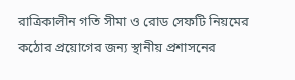রাত্রিকালীন গতি সীমা ও রোড সেফটি নিয়মের কঠোর প্রয়োগের জন্য স্থানীয় প্রশাসনের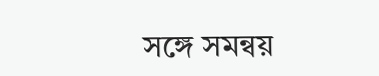সঙ্গে সমন্বয়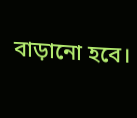বাড়ানো হবে।